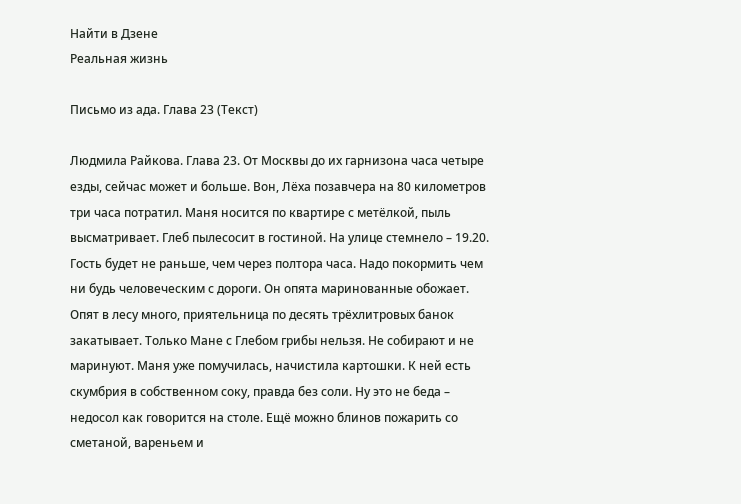Найти в Дзене
Реальная жизнь

Письмо из ада. Глава 23 (Текст)

Людмила Райкова. Глава 23. От Москвы до их гарнизона часа четыре езды, сейчас может и больше. Вон, Лёха позавчера на 80 километров три часа потратил. Маня носится по квартире с метёлкой, пыль высматривает. Глеб пылесосит в гостиной. На улице стемнело – 19.20. Гость будет не раньше, чем через полтора часа. Надо покормить чем ни будь человеческим с дороги. Он опята маринованные обожает. Опят в лесу много, приятельница по десять трёхлитровых банок закатывает. Только Мане с Глебом грибы нельзя. Не собирают и не маринуют. Маня уже помучилась, начистила картошки. К ней есть скумбрия в собственном соку, правда без соли. Ну это не беда – недосол как говорится на столе. Ещё можно блинов пожарить со сметаной, вареньем и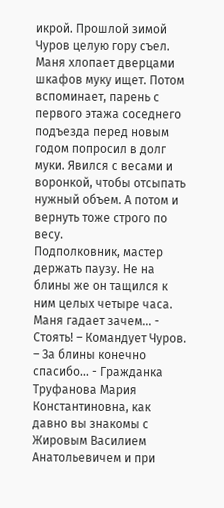икрой. Прошлой зимой Чуров целую гору съел. Маня хлопает дверцами шкафов муку ищет. Потом вспоминает, парень с первого этажа соседнего подъезда перед новым годом попросил в долг муки. Явился с весами и воронкой, чтобы отсыпать нужный объем. А потом и вернуть тоже строго по весу.
Подполковник, мастер держать паузу. Не на блины же он тащился к ним целых четыре часа. Маня гадает зачем... - Стоять! – Командует Чуров. – За блины конечно спасибо... - Гражданка Труфанова Мария Константиновна, как давно вы знакомы с Жировым Василием Анатольевичем и при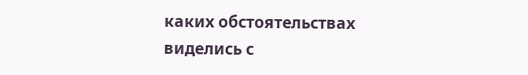каких обстоятельствах виделись с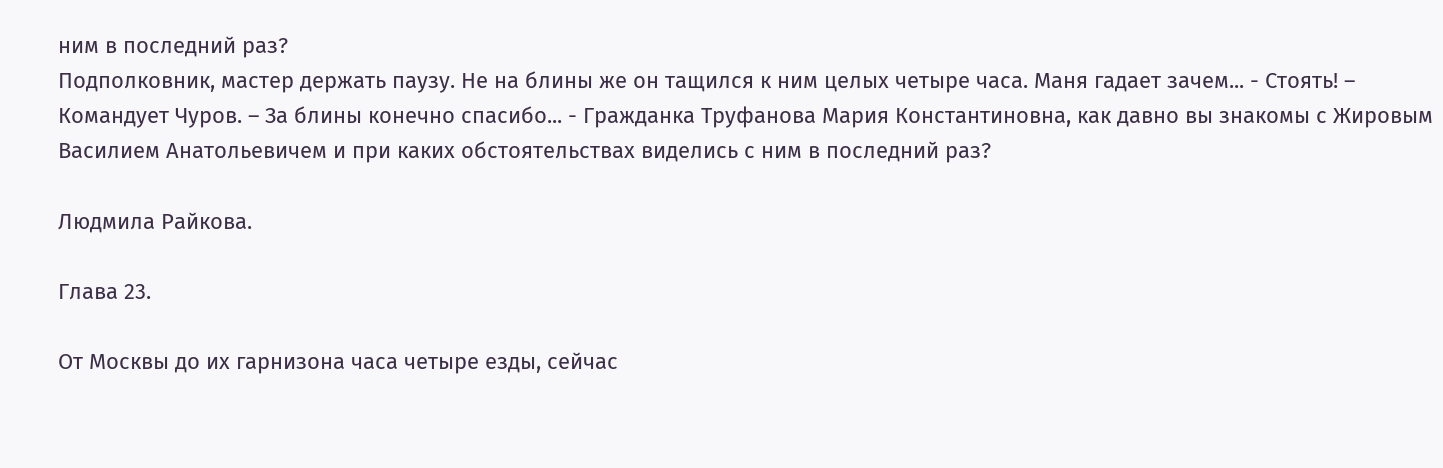ним в последний раз?
Подполковник, мастер держать паузу. Не на блины же он тащился к ним целых четыре часа. Маня гадает зачем... - Стоять! – Командует Чуров. – За блины конечно спасибо... - Гражданка Труфанова Мария Константиновна, как давно вы знакомы с Жировым Василием Анатольевичем и при каких обстоятельствах виделись с ним в последний раз?

Людмила Райкова.

Глава 23.

От Москвы до их гарнизона часа четыре езды, сейчас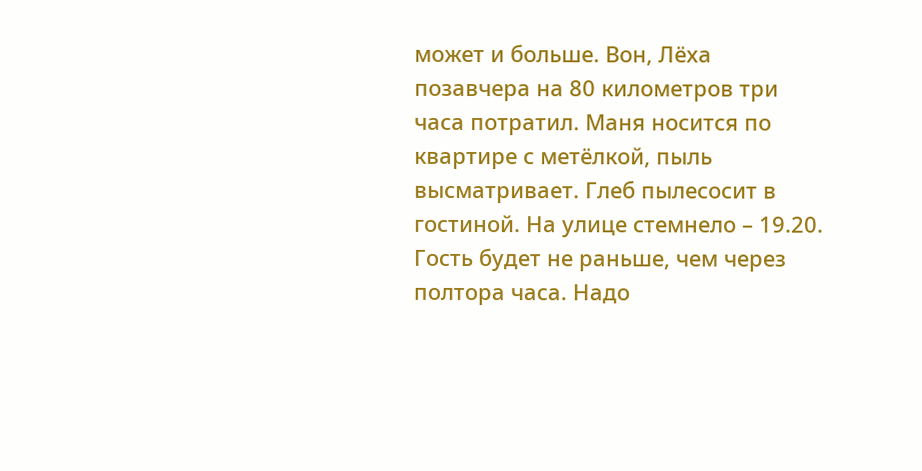может и больше. Вон, Лёха позавчера на 80 километров три часа потратил. Маня носится по квартире с метёлкой, пыль высматривает. Глеб пылесосит в гостиной. На улице стемнело – 19.20. Гость будет не раньше, чем через полтора часа. Надо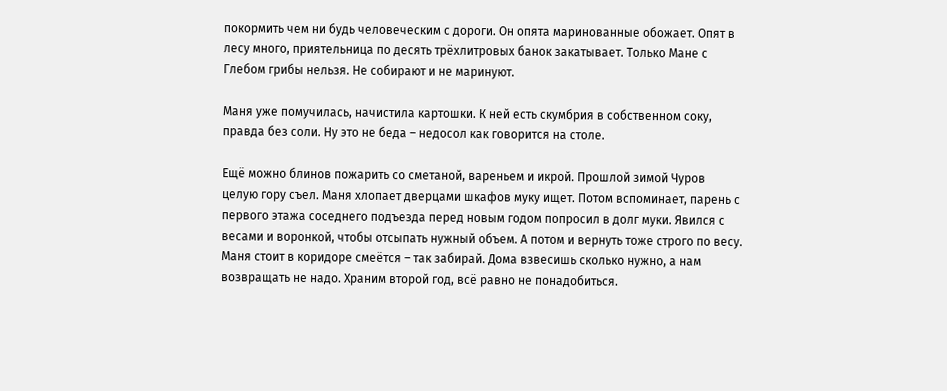покормить чем ни будь человеческим с дороги. Он опята маринованные обожает. Опят в лесу много, приятельница по десять трёхлитровых банок закатывает. Только Мане с Глебом грибы нельзя. Не собирают и не маринуют.

Маня уже помучилась, начистила картошки. К ней есть скумбрия в собственном соку, правда без соли. Ну это не беда – недосол как говорится на столе.

Ещё можно блинов пожарить со сметаной, вареньем и икрой. Прошлой зимой Чуров целую гору съел. Маня хлопает дверцами шкафов муку ищет. Потом вспоминает, парень с первого этажа соседнего подъезда перед новым годом попросил в долг муки. Явился с весами и воронкой, чтобы отсыпать нужный объем. А потом и вернуть тоже строго по весу. Маня стоит в коридоре смеётся – так забирай. Дома взвесишь сколько нужно, а нам возвращать не надо. Храним второй год, всё равно не понадобиться.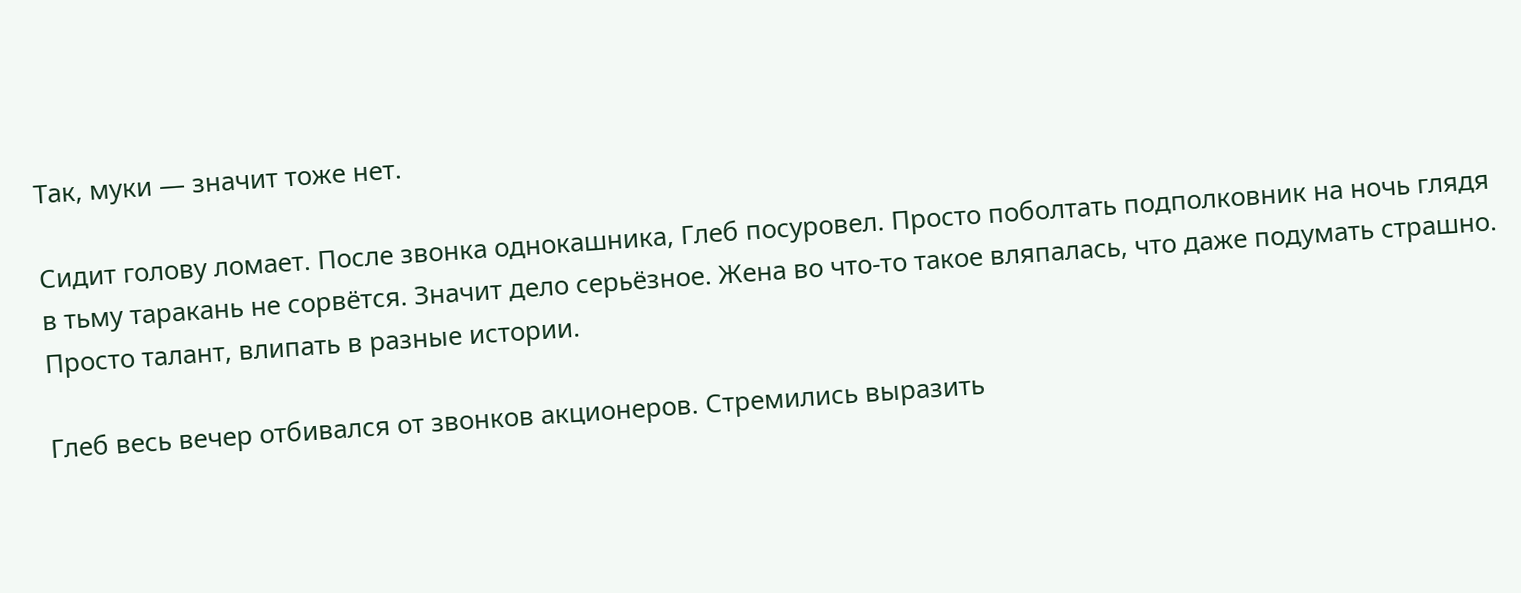Так, муки — значит тоже нет.

Сидит голову ломает. После звонка однокашника, Глеб посуровел. Просто поболтать подполковник на ночь глядя в тьму таракань не сорвётся. Значит дело серьёзное. Жена во что-то такое вляпалась, что даже подумать страшно. Просто талант, влипать в разные истории.

Глеб весь вечер отбивался от звонков акционеров. Стремились выразить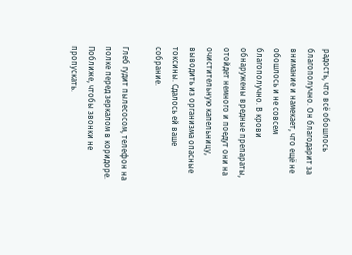радость, что всё обошлось благополучно. Он благодарит за внимание и намекает, что ещё не обошлось и не совсем благополучно. В крови обнаружены вредные препараты, отойдет немного и поедут они на очистительную капельницу, выводить из организма опасные токсины. Сдалось ей ваше собрание.

Глеб гудит пылесосом, телефон на полке перед зеркалом в коридоре. Поближе, чтобы звонки не пропускать.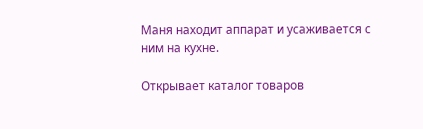Маня находит аппарат и усаживается с ним на кухне.

Открывает каталог товаров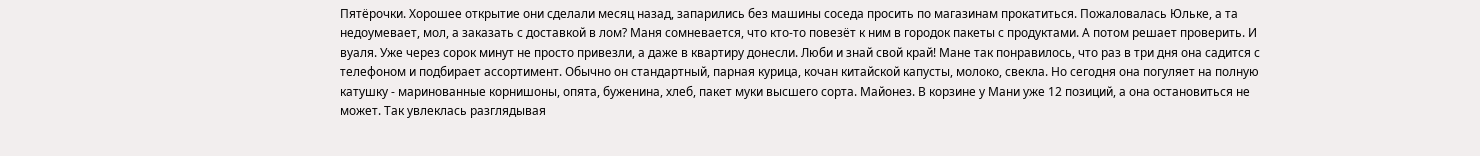Пятёрочки. Хорошее открытие они сделали месяц назад, запарились без машины соседа просить по магазинам прокатиться. Пожаловалась Юльке, а та недоумевает, мол, а заказать с доставкой в лом? Маня сомневается, что кто-то повезёт к ним в городок пакеты с продуктами. А потом решает проверить. И вуаля. Уже через сорок минут не просто привезли, а даже в квартиру донесли. Люби и знай свой край! Мане так понравилось, что раз в три дня она садится с телефоном и подбирает ассортимент. Обычно он стандартный, парная курица, кочан китайской капусты, молоко, свекла. Но сегодня она погуляет на полную катушку - маринованные корнишоны, опята, буженина, хлеб, пакет муки высшего сорта. Майонез. В корзине у Мани уже 12 позиций, а она остановиться не может. Так увлеклась разглядывая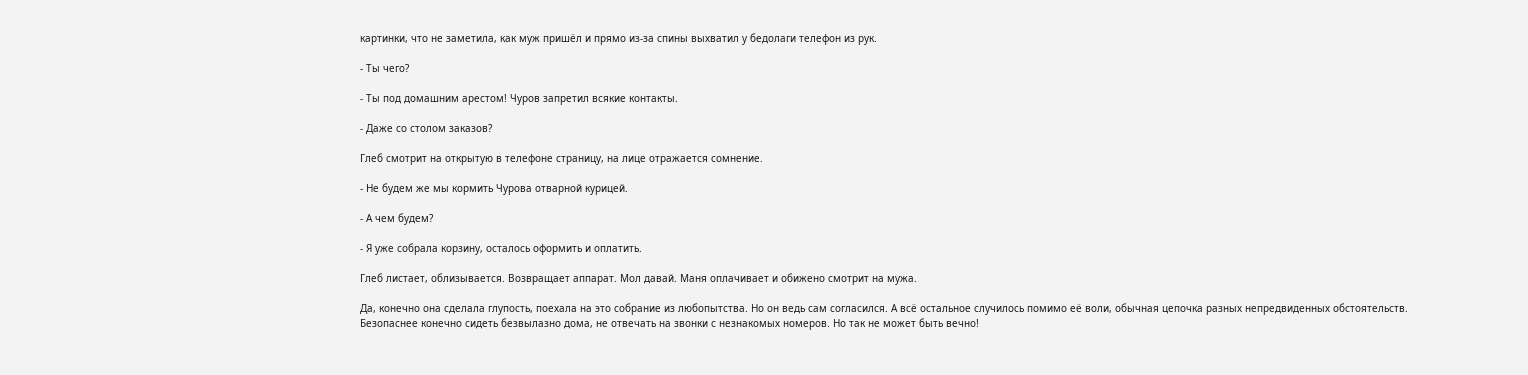картинки, что не заметила, как муж пришёл и прямо из-за спины выхватил у бедолаги телефон из рук.

- Ты чего?

- Ты под домашним арестом! Чуров запретил всякие контакты.

- Даже со столом заказов?

Глеб смотрит на открытую в телефоне страницу, на лице отражается сомнение.

- Не будем же мы кормить Чурова отварной курицей.

- А чем будем?

- Я уже собрала корзину, осталось оформить и оплатить.

Глеб листает, облизывается. Возвращает аппарат. Мол давай. Маня оплачивает и обижено смотрит на мужа.

Да, конечно она сделала глупость, поехала на это собрание из любопытства. Но он ведь сам согласился. А всё остальное случилось помимо её воли, обычная цепочка разных непредвиденных обстоятельств. Безопаснее конечно сидеть безвылазно дома, не отвечать на звонки с незнакомых номеров. Но так не может быть вечно!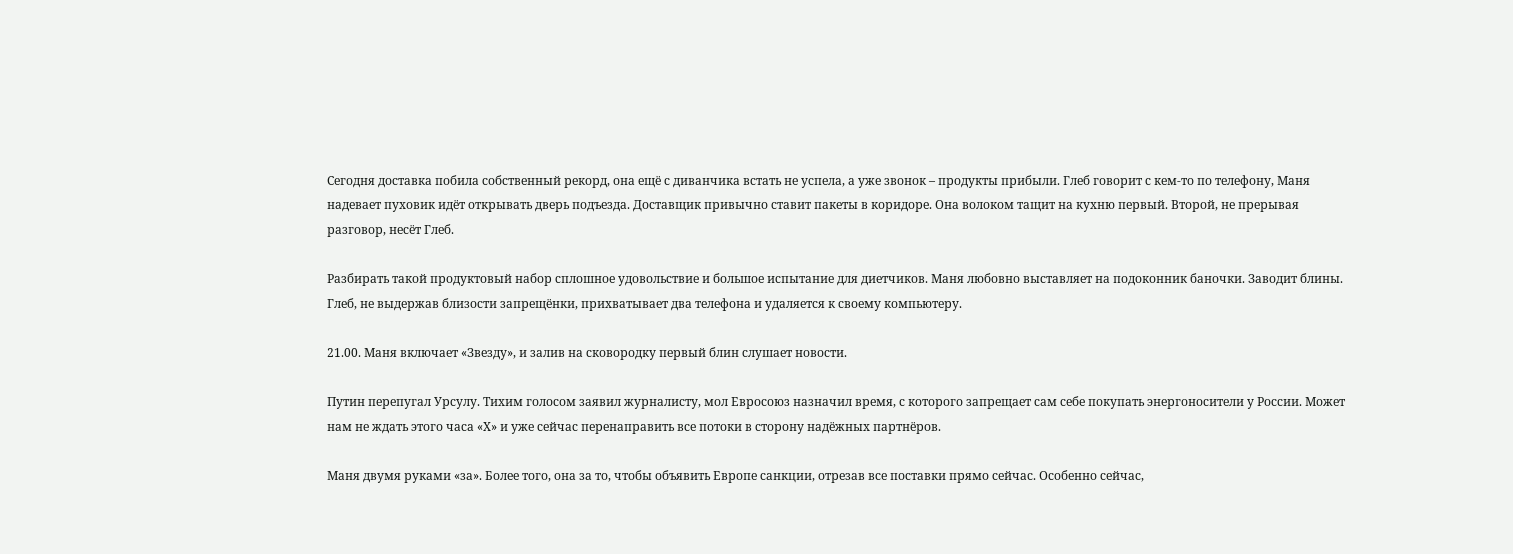Сегодня доставка побила собственный рекорд, она ещё с диванчика встать не успела, а уже звонок – продукты прибыли. Глеб говорит с кем-то по телефону, Маня надевает пуховик идёт открывать дверь подъезда. Доставщик привычно ставит пакеты в коридоре. Она волоком тащит на кухню первый. Второй, не прерывая разговор, несёт Глеб.

Разбирать такой продуктовый набор сплошное удовольствие и большое испытание для диетчиков. Маня любовно выставляет на подоконник баночки. Заводит блины. Глеб, не выдержав близости запрещёнки, прихватывает два телефона и удаляется к своему компьютеру.

21.00. Маня включает «Звезду», и залив на сковородку первый блин слушает новости.

Путин перепугал Урсулу. Тихим голосом заявил журналисту, мол Евросоюз назначил время, с которого запрещает сам себе покупать энергоносители у России. Может нам не ждать этого часа «Х» и уже сейчас перенаправить все потоки в сторону надёжных партнёров.

Маня двумя руками «за». Более того, она за то, чтобы объявить Европе санкции, отрезав все поставки прямо сейчас. Особенно сейчас,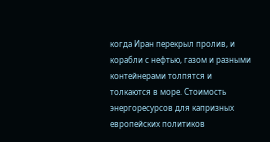когда Иран перекрыл пролив, и корабли с нефтью, газом и разными контейнерами толпятся и толкаются в море. Стоимость энергоресурсов для капризных европейских политиков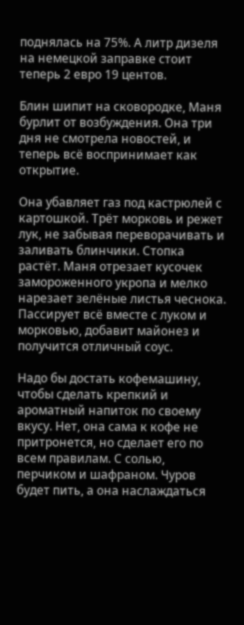поднялась на 75%. А литр дизеля на немецкой заправке стоит теперь 2 евро 19 центов.

Блин шипит на сковородке, Маня бурлит от возбуждения. Она три дня не смотрела новостей, и теперь всё воспринимает как открытие.

Она убавляет газ под кастрюлей с картошкой. Трёт морковь и режет лук, не забывая переворачивать и заливать блинчики. Стопка растёт. Маня отрезает кусочек замороженного укропа и мелко нарезает зелёные листья чеснока. Пассирует всё вместе с луком и морковью, добавит майонез и получится отличный соус.

Надо бы достать кофемашину, чтобы сделать крепкий и ароматный напиток по своему вкусу. Нет, она сама к кофе не притронется, но сделает его по всем правилам. С солью, перчиком и шафраном. Чуров будет пить, а она наслаждаться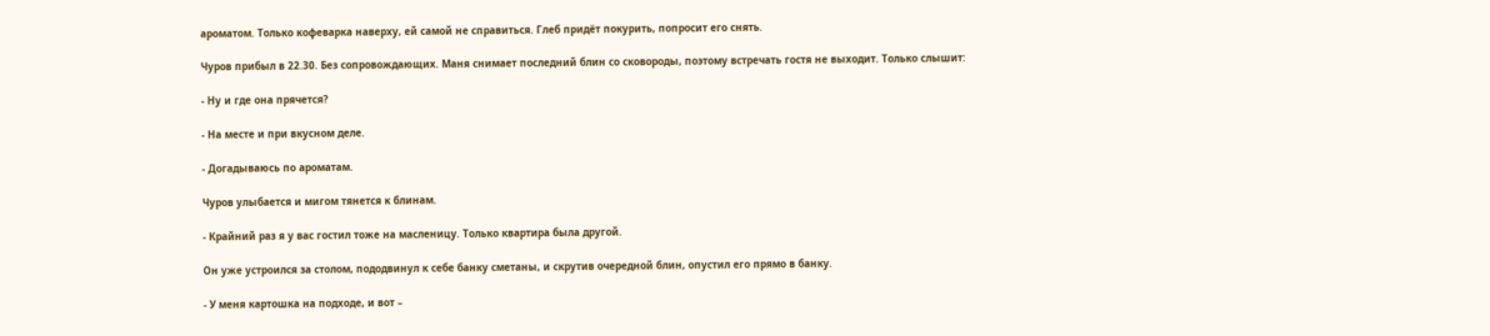ароматом. Только кофеварка наверху, ей самой не справиться. Глеб придёт покурить, попросит его снять.

Чуров прибыл в 22.30. Без сопровождающих. Маня снимает последний блин со сковороды, поэтому встречать гостя не выходит. Только слышит:

- Ну и где она прячется?

- На месте и при вкусном деле.

- Догадываюсь по ароматам.

Чуров улыбается и мигом тянется к блинам.

- Крайний раз я у вас гостил тоже на масленицу. Только квартира была другой.

Он уже устроился за столом, пододвинул к себе банку сметаны, и скрутив очередной блин, опустил его прямо в банку.

- У меня картошка на подходе, и вот –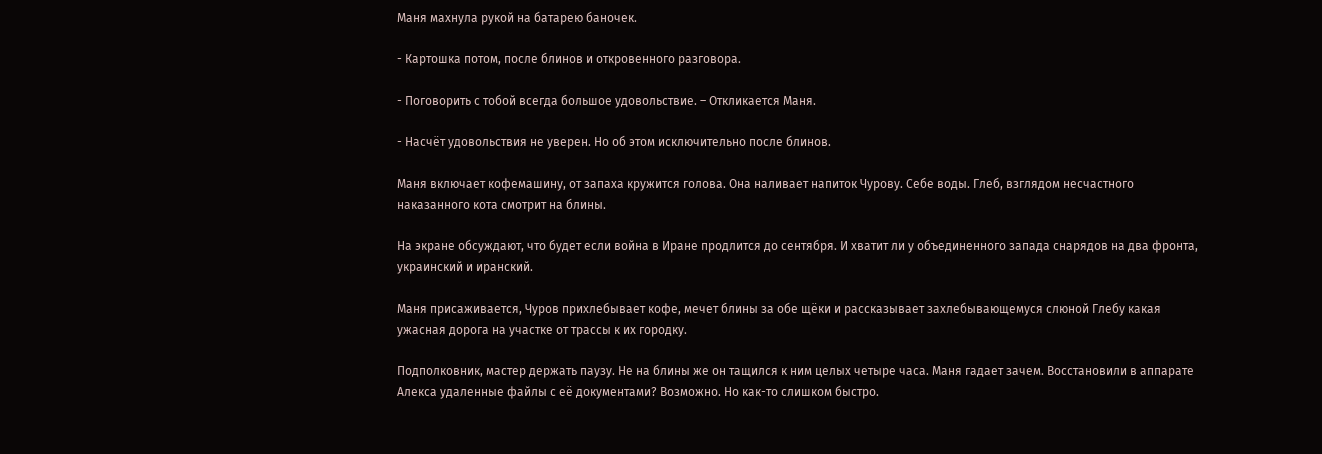Маня махнула рукой на батарею баночек.

- Картошка потом, после блинов и откровенного разговора.

- Поговорить с тобой всегда большое удовольствие. – Откликается Маня.

- Насчёт удовольствия не уверен. Но об этом исключительно после блинов.

Маня включает кофемашину, от запаха кружится голова. Она наливает напиток Чурову. Себе воды. Глеб, взглядом несчастного наказанного кота смотрит на блины.

На экране обсуждают, что будет если война в Иране продлится до сентября. И хватит ли у объединенного запада снарядов на два фронта, украинский и иранский.

Маня присаживается, Чуров прихлебывает кофе, мечет блины за обе щёки и рассказывает захлебывающемуся слюной Глебу какая ужасная дорога на участке от трассы к их городку.

Подполковник, мастер держать паузу. Не на блины же он тащился к ним целых четыре часа. Маня гадает зачем. Восстановили в аппарате Алекса удаленные файлы с её документами? Возможно. Но как-то слишком быстро.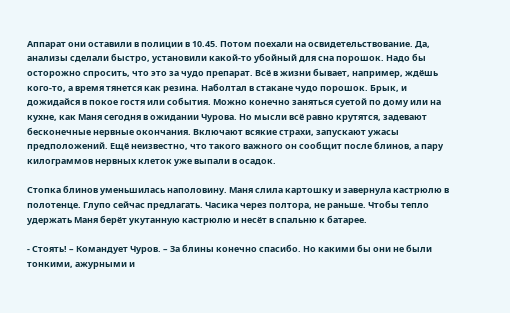Аппарат они оставили в полиции в 10.45. Потом поехали на освидетельствование. Да, анализы сделали быстро, установили какой-то убойный для сна порошок. Надо бы осторожно спросить, что это за чудо препарат. Всё в жизни бывает, например, ждёшь кого-то, а время тянется как резина. Наболтал в стакане чудо порошок. Брык, и дожидайся в покое гостя или события. Можно конечно заняться суетой по дому или на кухне, как Маня сегодня в ожидании Чурова. Но мысли всё равно крутятся, задевают бесконечные нервные окончания. Включают всякие страхи, запускают ужасы предположений. Ещё неизвестно, что такого важного он сообщит после блинов, а пару килограммов нервных клеток уже выпали в осадок.

Стопка блинов уменьшилась наполовину. Маня слила картошку и завернула кастрюлю в полотенце. Глупо сейчас предлагать. Часика через полтора, не раньше. Чтобы тепло удержать Маня берёт укутанную кастрюлю и несёт в спальню к батарее.

- Стоять! – Командует Чуров. – За блины конечно спасибо. Но какими бы они не были тонкими, ажурными и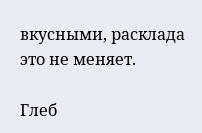вкусными, расклада это не меняет.

Глеб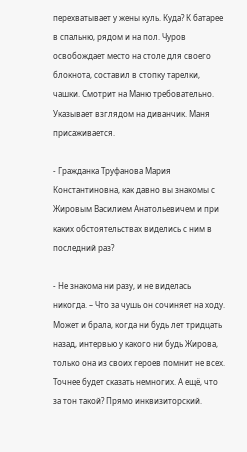перехватывает у жены куль. Куда? К батарее в спальню, рядом и на пол. Чуров освобождает место на столе для своего блокнота, составил в стопку тарелки, чашки. Смотрит на Маню требовательно. Указывает взглядом на диванчик. Маня присаживается.

- Гражданка Труфанова Мария Константиновна, как давно вы знакомы с Жировым Василием Анатольевичем и при каких обстоятельствах виделись с ним в последний раз?

- Не знакома ни разу, и не виделась никогда. – Что за чушь он сочиняет на ходу. Может и брала, когда ни будь лет тридцать назад, интервью у какого ни будь Жирова, только она из своих героев помнит не всех. Точнее будет сказать немногих. А ещё, что за тон такой? Прямо инквизиторский.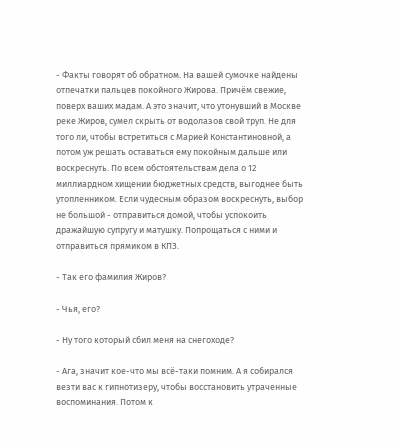- Факты говорят об обратном. На вашей сумочке найдены отпечатки пальцев покойного Жирова. Причём свежие, поверх ваших мадам. А это значит, что утонувший в Москве реке Жиров, сумел скрыть от водолазов свой труп. Не для того ли, чтобы встретиться с Марией Константиновной, а потом уж решать оставаться ему покойным дальше или воскреснуть. По всем обстоятельствам дела о 12 миллиардном хищении бюджетных средств, выгоднее быть утопленником. Если чудесным образом воскреснуть, выбор не большой - отправиться домой, чтобы успокоить дражайшую супругу и матушку. Попрощаться с ними и отправиться прямиком в КПЗ.

- Так его фамилия Жиров?

- Чья, его?

- Ну того который сбил меня на снегоходе?

- Ага, значит кое-что мы всё-таки помним. А я собирался везти вас к гипнотизеру, чтобы восстановить утраченные воспоминания. Потом к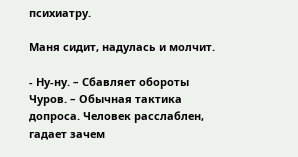психиатру.

Маня сидит, надулась и молчит.

- Ну-ну. – Сбавляет обороты Чуров. – Обычная тактика допроса. Человек расслаблен, гадает зачем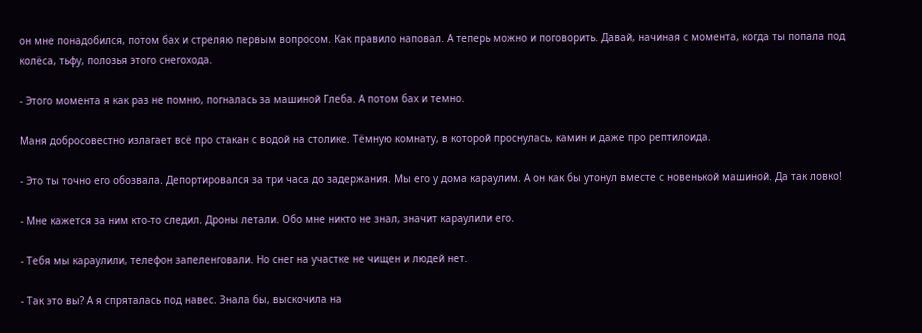он мне понадобился, потом бах и стреляю первым вопросом. Как правило наповал. А теперь можно и поговорить. Давай, начиная с момента, когда ты попала под колёса, тьфу, полозья этого снегохода.

- Этого момента я как раз не помню, погналась за машиной Глеба. А потом бах и темно.

Маня добросовестно излагает всё про стакан с водой на столике. Тёмную комнату, в которой проснулась, камин и даже про рептилоида.

- Это ты точно его обозвала. Депортировался за три часа до задержания. Мы его у дома караулим. А он как бы утонул вместе с новенькой машиной. Да так ловко!

- Мне кажется за ним кто-то следил. Дроны летали. Обо мне никто не знал, значит караулили его.

- Тебя мы караулили, телефон запеленговали. Но снег на участке не чищен и людей нет.

- Так это вы? А я спряталась под навес. Знала бы, выскочила на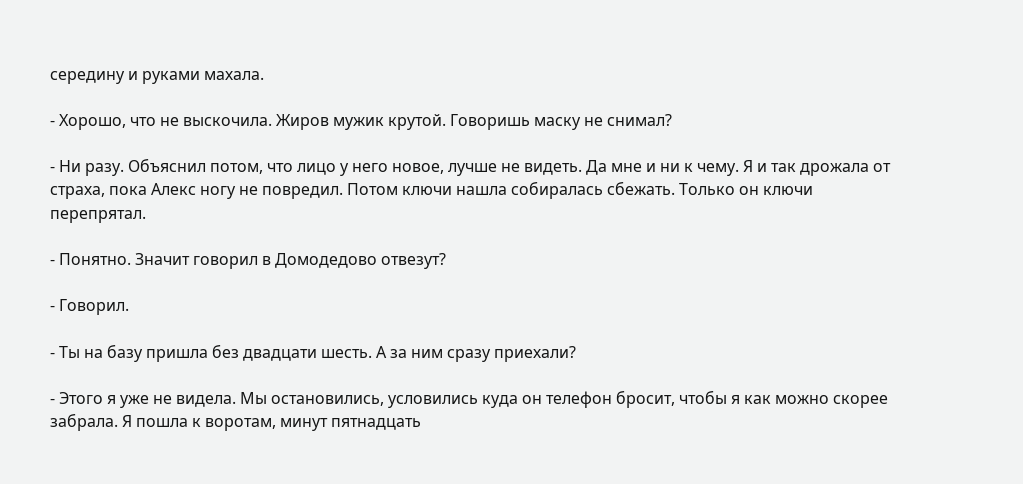середину и руками махала.

- Хорошо, что не выскочила. Жиров мужик крутой. Говоришь маску не снимал?

- Ни разу. Объяснил потом, что лицо у него новое, лучше не видеть. Да мне и ни к чему. Я и так дрожала от страха, пока Алекс ногу не повредил. Потом ключи нашла собиралась сбежать. Только он ключи перепрятал.

- Понятно. Значит говорил в Домодедово отвезут?

- Говорил.

- Ты на базу пришла без двадцати шесть. А за ним сразу приехали?

- Этого я уже не видела. Мы остановились, условились куда он телефон бросит, чтобы я как можно скорее забрала. Я пошла к воротам, минут пятнадцать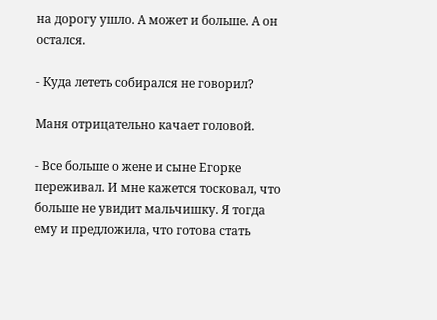на дорогу ушло. А может и больше. А он остался.

- Куда лететь собирался не говорил?

Маня отрицательно качает головой.

- Все больше о жене и сыне Егорке переживал. И мне кажется тосковал, что больше не увидит мальчишку. Я тогда ему и предложила, что готова стать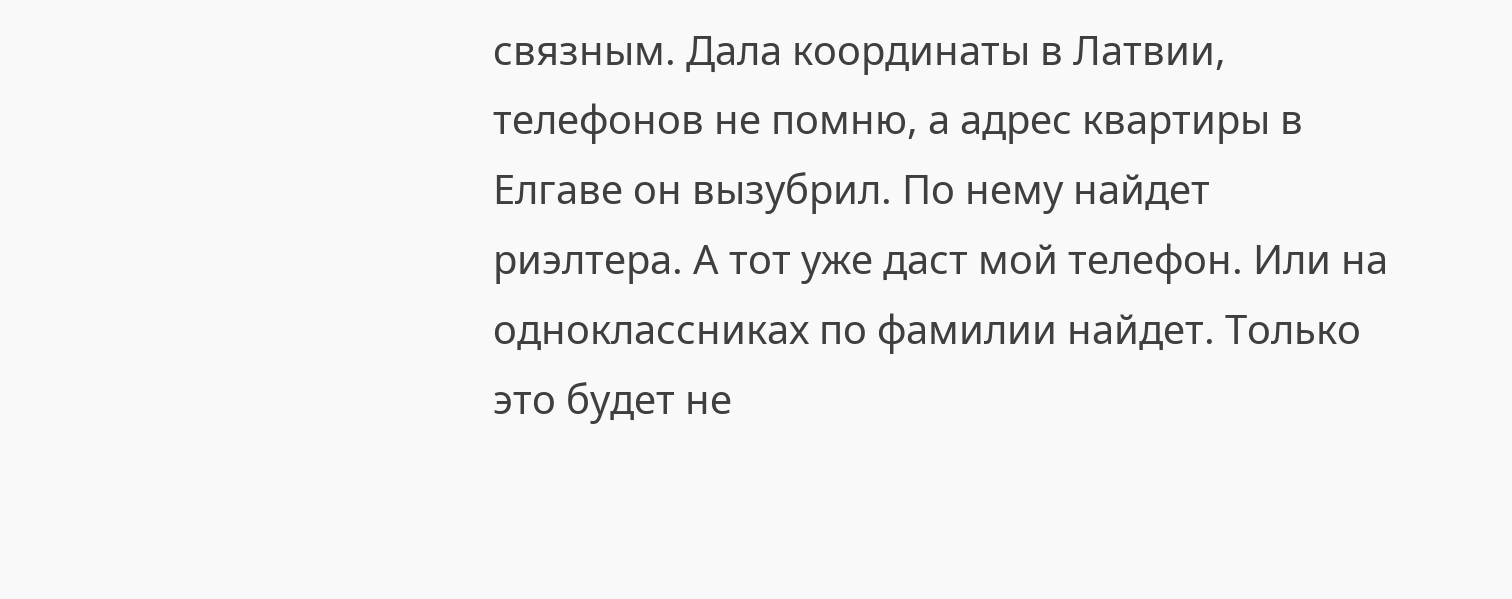связным. Дала координаты в Латвии, телефонов не помню, а адрес квартиры в Елгаве он вызубрил. По нему найдет риэлтера. А тот уже даст мой телефон. Или на одноклассниках по фамилии найдет. Только это будет не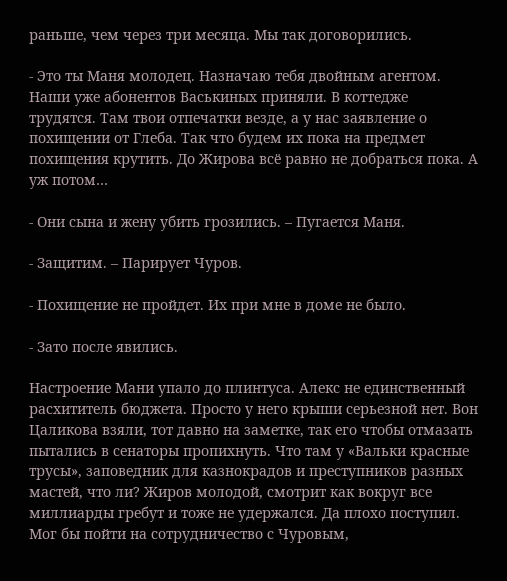раньше, чем через три месяца. Мы так договорились.

- Это ты Маня молодец. Назначаю тебя двойным агентом. Наши уже абонентов Васькиных приняли. В коттедже трудятся. Там твои отпечатки везде, а у нас заявление о похищении от Глеба. Так что будем их пока на предмет похищения крутить. До Жирова всё равно не добраться пока. А уж потом…

- Они сына и жену убить грозились. – Пугается Маня.

- Защитим. – Парирует Чуров.

- Похищение не пройдет. Их при мне в доме не было.

- Зато после явились.

Настроение Мани упало до плинтуса. Алекс не единственный расхититель бюджета. Просто у него крыши серьезной нет. Вон Цаликова взяли, тот давно на заметке, так его чтобы отмазать пытались в сенаторы пропихнуть. Что там у «Вальки красные трусы», заповедник для казнокрадов и преступников разных мастей, что ли? Жиров молодой, смотрит как вокруг все миллиарды гребут и тоже не удержался. Да плохо поступил. Мог бы пойти на сотрудничество с Чуровым,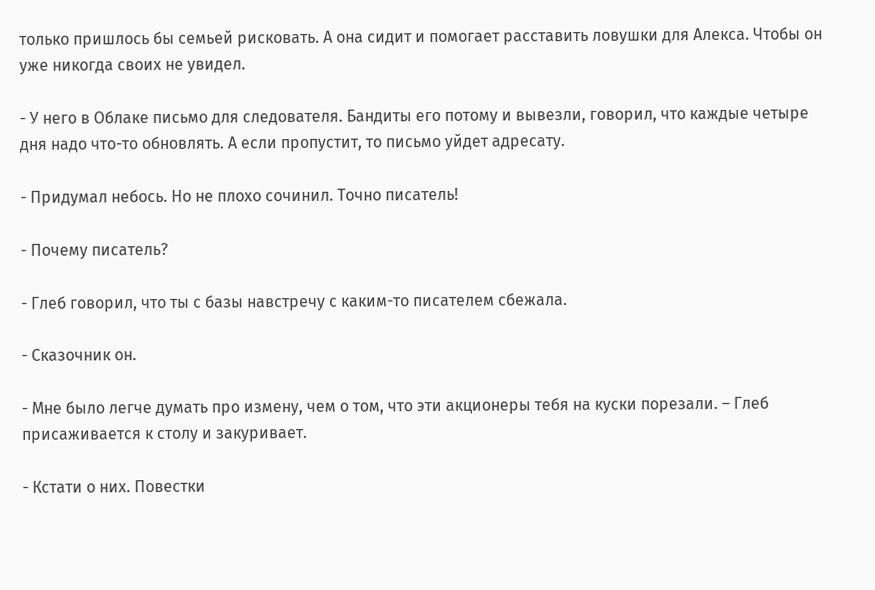только пришлось бы семьей рисковать. А она сидит и помогает расставить ловушки для Алекса. Чтобы он уже никогда своих не увидел.

- У него в Облаке письмо для следователя. Бандиты его потому и вывезли, говорил, что каждые четыре дня надо что-то обновлять. А если пропустит, то письмо уйдет адресату.

- Придумал небось. Но не плохо сочинил. Точно писатель!

- Почему писатель?

- Глеб говорил, что ты с базы навстречу с каким-то писателем сбежала.

- Сказочник он.

- Мне было легче думать про измену, чем о том, что эти акционеры тебя на куски порезали. – Глеб присаживается к столу и закуривает.

- Кстати о них. Повестки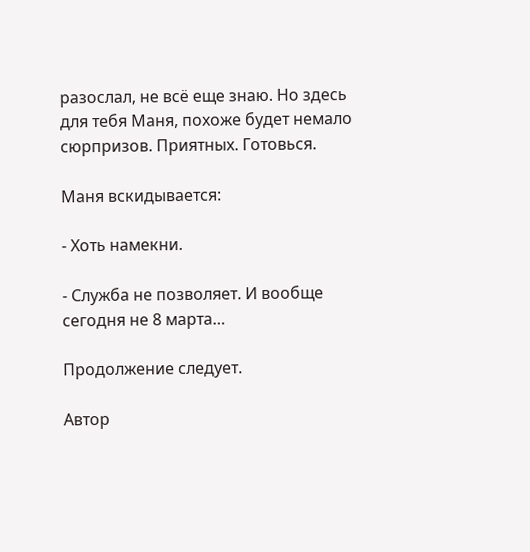разослал, не всё еще знаю. Но здесь для тебя Маня, похоже будет немало сюрпризов. Приятных. Готовься.

Маня вскидывается:

- Хоть намекни.

- Служба не позволяет. И вообще сегодня не 8 марта…

Продолжение следует.

Автор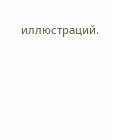иллюстраций.